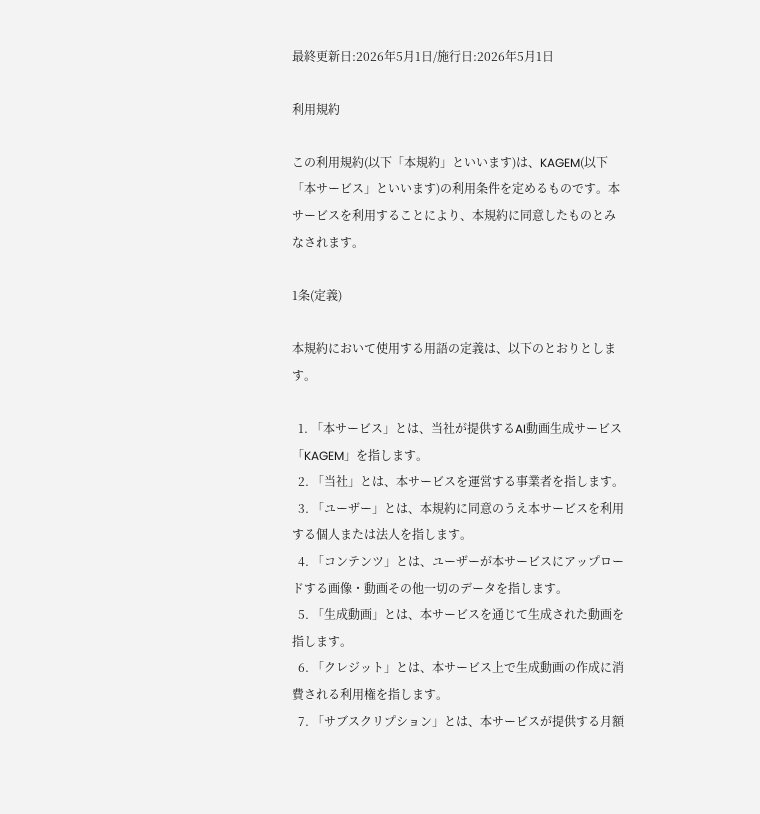最終更新日:2026年5月1日/施行日:2026年5月1日

利用規約

この利用規約(以下「本規約」といいます)は、KAGEM(以下「本サービス」といいます)の利用条件を定めるものです。本サービスを利用することにより、本規約に同意したものとみなされます。

1条(定義)

本規約において使用する用語の定義は、以下のとおりとします。

  1. 「本サービス」とは、当社が提供するAI動画生成サービス「KAGEM」を指します。
  2. 「当社」とは、本サービスを運営する事業者を指します。
  3. 「ユーザー」とは、本規約に同意のうえ本サービスを利用する個人または法人を指します。
  4. 「コンテンツ」とは、ユーザーが本サービスにアップロードする画像・動画その他一切のデータを指します。
  5. 「生成動画」とは、本サービスを通じて生成された動画を指します。
  6. 「クレジット」とは、本サービス上で生成動画の作成に消費される利用権を指します。
  7. 「サブスクリプション」とは、本サービスが提供する月額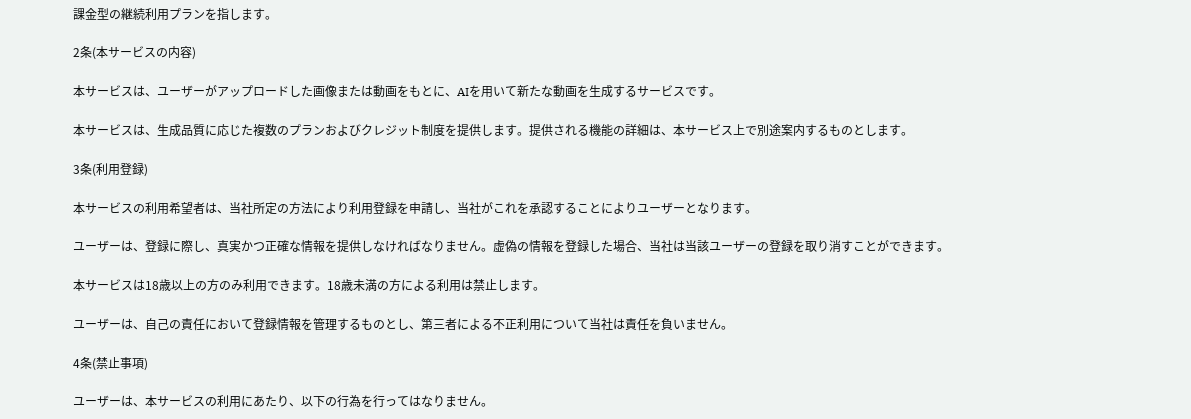課金型の継続利用プランを指します。

2条(本サービスの内容)

本サービスは、ユーザーがアップロードした画像または動画をもとに、AIを用いて新たな動画を生成するサービスです。

本サービスは、生成品質に応じた複数のプランおよびクレジット制度を提供します。提供される機能の詳細は、本サービス上で別途案内するものとします。

3条(利用登録)

本サービスの利用希望者は、当社所定の方法により利用登録を申請し、当社がこれを承認することによりユーザーとなります。

ユーザーは、登録に際し、真実かつ正確な情報を提供しなければなりません。虚偽の情報を登録した場合、当社は当該ユーザーの登録を取り消すことができます。

本サービスは18歳以上の方のみ利用できます。18歳未満の方による利用は禁止します。

ユーザーは、自己の責任において登録情報を管理するものとし、第三者による不正利用について当社は責任を負いません。

4条(禁止事項)

ユーザーは、本サービスの利用にあたり、以下の行為を行ってはなりません。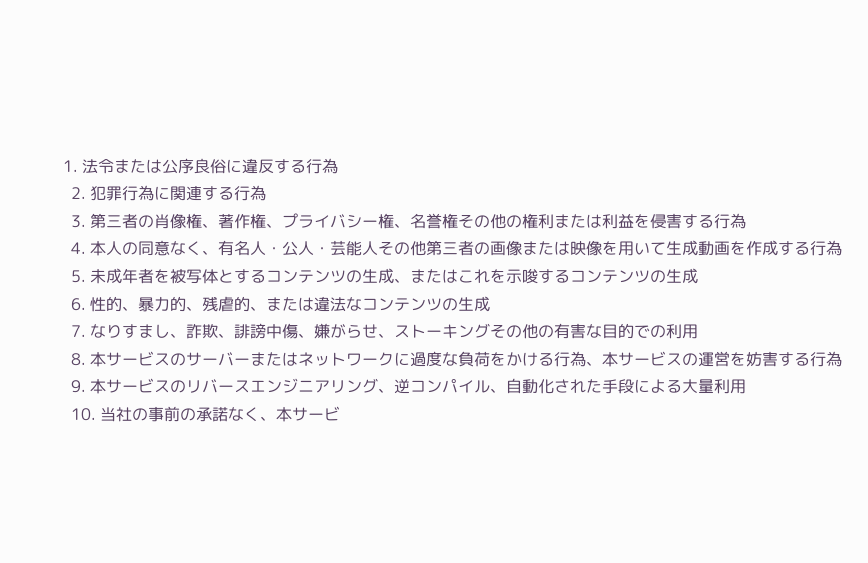1. 法令または公序良俗に違反する行為
  2. 犯罪行為に関連する行為
  3. 第三者の肖像権、著作権、プライバシー権、名誉権その他の権利または利益を侵害する行為
  4. 本人の同意なく、有名人・公人・芸能人その他第三者の画像または映像を用いて生成動画を作成する行為
  5. 未成年者を被写体とするコンテンツの生成、またはこれを示唆するコンテンツの生成
  6. 性的、暴力的、残虐的、または違法なコンテンツの生成
  7. なりすまし、詐欺、誹謗中傷、嫌がらせ、ストーキングその他の有害な目的での利用
  8. 本サービスのサーバーまたはネットワークに過度な負荷をかける行為、本サービスの運営を妨害する行為
  9. 本サービスのリバースエンジニアリング、逆コンパイル、自動化された手段による大量利用
  10. 当社の事前の承諾なく、本サービ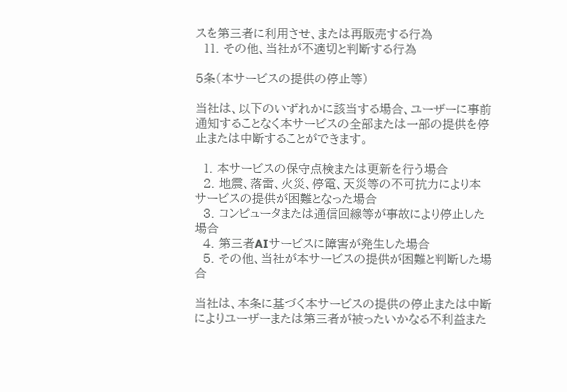スを第三者に利用させ、または再販売する行為
  11. その他、当社が不適切と判断する行為

5条(本サービスの提供の停止等)

当社は、以下のいずれかに該当する場合、ユーザーに事前通知することなく本サービスの全部または一部の提供を停止または中断することができます。

  1. 本サービスの保守点検または更新を行う場合
  2. 地震、落雷、火災、停電、天災等の不可抗力により本サービスの提供が困難となった場合
  3. コンピュータまたは通信回線等が事故により停止した場合
  4. 第三者AIサービスに障害が発生した場合
  5. その他、当社が本サービスの提供が困難と判断した場合

当社は、本条に基づく本サービスの提供の停止または中断によりユーザーまたは第三者が被ったいかなる不利益また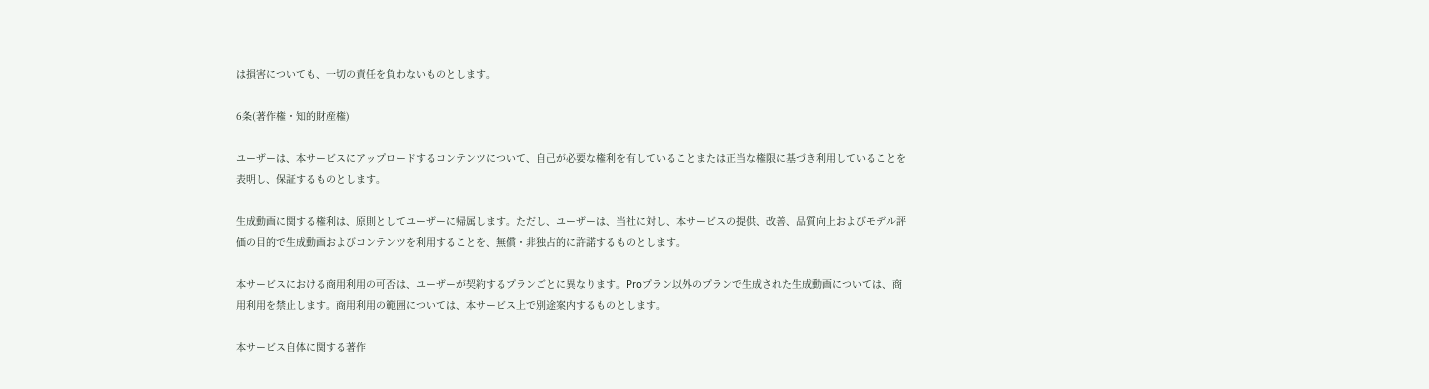は損害についても、一切の責任を負わないものとします。

6条(著作権・知的財産権)

ユーザーは、本サービスにアップロードするコンテンツについて、自己が必要な権利を有していることまたは正当な権限に基づき利用していることを表明し、保証するものとします。

生成動画に関する権利は、原則としてユーザーに帰属します。ただし、ユーザーは、当社に対し、本サービスの提供、改善、品質向上およびモデル評価の目的で生成動画およびコンテンツを利用することを、無償・非独占的に許諾するものとします。

本サービスにおける商用利用の可否は、ユーザーが契約するプランごとに異なります。Proプラン以外のプランで生成された生成動画については、商用利用を禁止します。商用利用の範囲については、本サービス上で別途案内するものとします。

本サービス自体に関する著作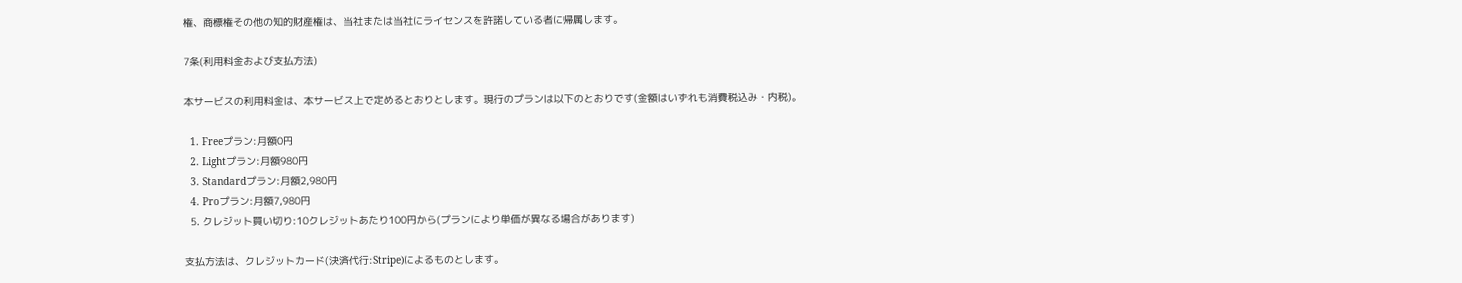権、商標権その他の知的財産権は、当社または当社にライセンスを許諾している者に帰属します。

7条(利用料金および支払方法)

本サービスの利用料金は、本サービス上で定めるとおりとします。現行のプランは以下のとおりです(金額はいずれも消費税込み・内税)。

  1. Freeプラン:月額0円
  2. Lightプラン:月額980円
  3. Standardプラン:月額2,980円
  4. Proプラン:月額7,980円
  5. クレジット買い切り:10クレジットあたり100円から(プランにより単価が異なる場合があります)

支払方法は、クレジットカード(決済代行:Stripe)によるものとします。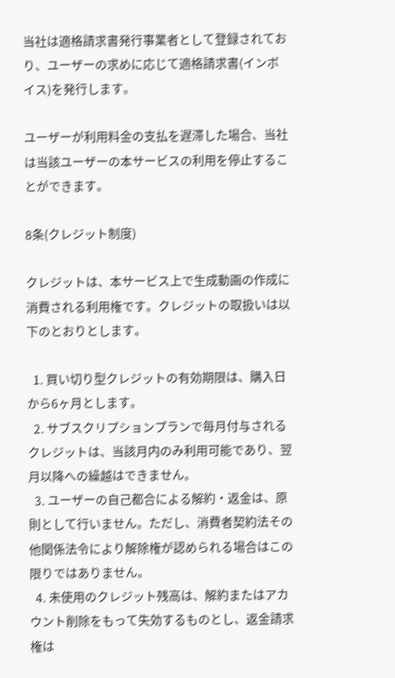当社は適格請求書発行事業者として登録されており、ユーザーの求めに応じて適格請求書(インボイス)を発行します。

ユーザーが利用料金の支払を遅滞した場合、当社は当該ユーザーの本サービスの利用を停止することができます。

8条(クレジット制度)

クレジットは、本サービス上で生成動画の作成に消費される利用権です。クレジットの取扱いは以下のとおりとします。

  1. 買い切り型クレジットの有効期限は、購入日から6ヶ月とします。
  2. サブスクリプションプランで毎月付与されるクレジットは、当該月内のみ利用可能であり、翌月以降への繰越はできません。
  3. ユーザーの自己都合による解約・返金は、原則として行いません。ただし、消費者契約法その他関係法令により解除権が認められる場合はこの限りではありません。
  4. 未使用のクレジット残高は、解約またはアカウント削除をもって失効するものとし、返金請求権は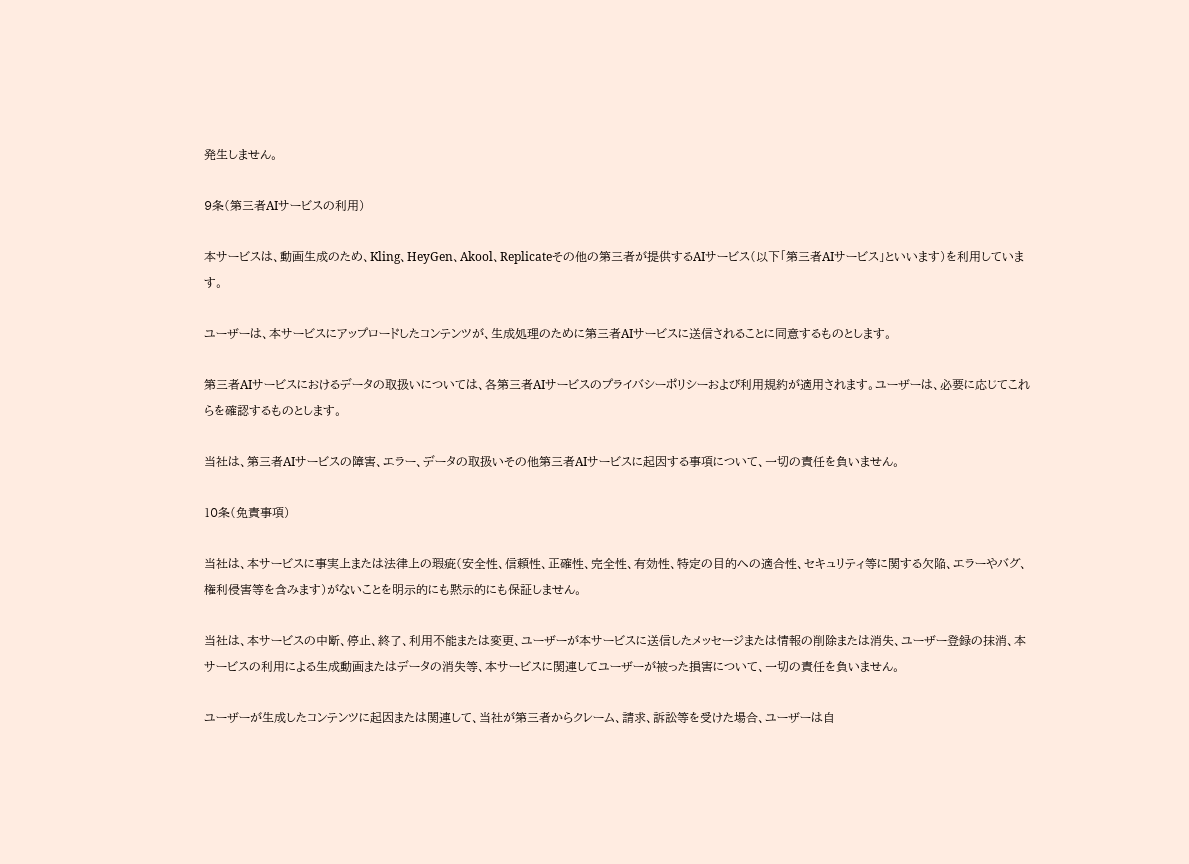発生しません。

9条(第三者AIサービスの利用)

本サービスは、動画生成のため、Kling、HeyGen、Akool、Replicateその他の第三者が提供するAIサービス(以下「第三者AIサービス」といいます)を利用しています。

ユーザーは、本サービスにアップロードしたコンテンツが、生成処理のために第三者AIサービスに送信されることに同意するものとします。

第三者AIサービスにおけるデータの取扱いについては、各第三者AIサービスのプライバシーポリシーおよび利用規約が適用されます。ユーザーは、必要に応じてこれらを確認するものとします。

当社は、第三者AIサービスの障害、エラー、データの取扱いその他第三者AIサービスに起因する事項について、一切の責任を負いません。

10条(免責事項)

当社は、本サービスに事実上または法律上の瑕疵(安全性、信頼性、正確性、完全性、有効性、特定の目的への適合性、セキュリティ等に関する欠陥、エラーやバグ、権利侵害等を含みます)がないことを明示的にも黙示的にも保証しません。

当社は、本サービスの中断、停止、終了、利用不能または変更、ユーザーが本サービスに送信したメッセージまたは情報の削除または消失、ユーザー登録の抹消、本サービスの利用による生成動画またはデータの消失等、本サービスに関連してユーザーが被った損害について、一切の責任を負いません。

ユーザーが生成したコンテンツに起因または関連して、当社が第三者からクレーム、請求、訴訟等を受けた場合、ユーザーは自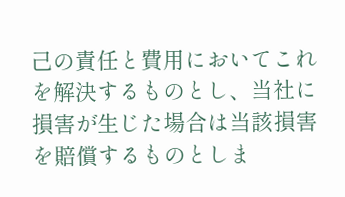己の責任と費用においてこれを解決するものとし、当社に損害が生じた場合は当該損害を賠償するものとしま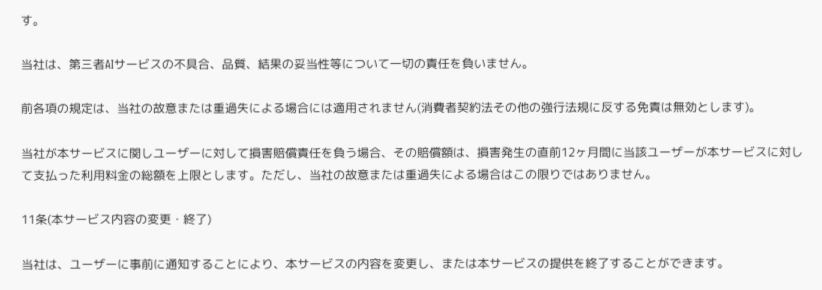す。

当社は、第三者AIサービスの不具合、品質、結果の妥当性等について一切の責任を負いません。

前各項の規定は、当社の故意または重過失による場合には適用されません(消費者契約法その他の強行法規に反する免責は無効とします)。

当社が本サービスに関しユーザーに対して損害賠償責任を負う場合、その賠償額は、損害発生の直前12ヶ月間に当該ユーザーが本サービスに対して支払った利用料金の総額を上限とします。ただし、当社の故意または重過失による場合はこの限りではありません。

11条(本サービス内容の変更・終了)

当社は、ユーザーに事前に通知することにより、本サービスの内容を変更し、または本サービスの提供を終了することができます。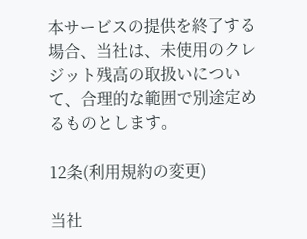本サービスの提供を終了する場合、当社は、未使用のクレジット残高の取扱いについて、合理的な範囲で別途定めるものとします。

12条(利用規約の変更)

当社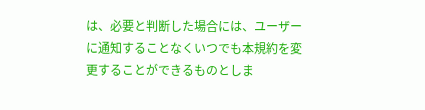は、必要と判断した場合には、ユーザーに通知することなくいつでも本規約を変更することができるものとしま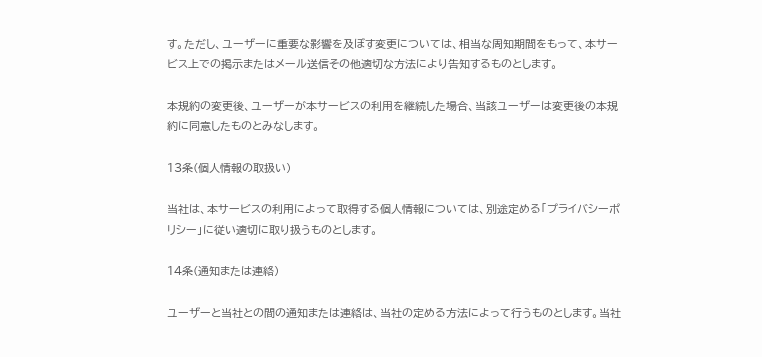す。ただし、ユーザーに重要な影響を及ぼす変更については、相当な周知期間をもって、本サービス上での掲示またはメール送信その他適切な方法により告知するものとします。

本規約の変更後、ユーザーが本サービスの利用を継続した場合、当該ユーザーは変更後の本規約に同意したものとみなします。

13条(個人情報の取扱い)

当社は、本サービスの利用によって取得する個人情報については、別途定める「プライバシーポリシー」に従い適切に取り扱うものとします。

14条(通知または連絡)

ユーザーと当社との間の通知または連絡は、当社の定める方法によって行うものとします。当社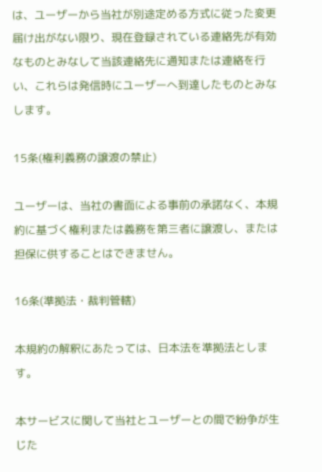は、ユーザーから当社が別途定める方式に従った変更届け出がない限り、現在登録されている連絡先が有効なものとみなして当該連絡先に通知または連絡を行い、これらは発信時にユーザーへ到達したものとみなします。

15条(権利義務の譲渡の禁止)

ユーザーは、当社の書面による事前の承諾なく、本規約に基づく権利または義務を第三者に譲渡し、または担保に供することはできません。

16条(準拠法・裁判管轄)

本規約の解釈にあたっては、日本法を準拠法とします。

本サービスに関して当社とユーザーとの間で紛争が生じた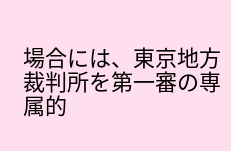場合には、東京地方裁判所を第一審の専属的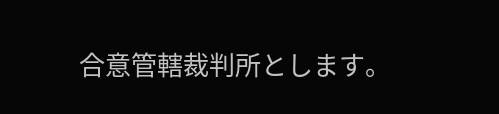合意管轄裁判所とします。